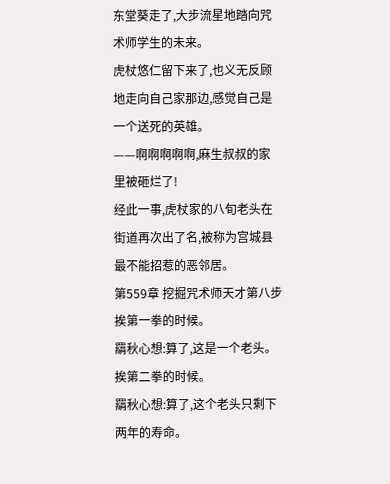东堂葵走了,大步流星地踏向咒术师学生的未来。
虎杖悠仁留下来了,也义无反顾地走向自己家那边,感觉自己是一个送死的英雄。
——啊啊啊啊啊,麻生叔叔的家里被砸烂了!
经此一事,虎杖家的八旬老头在街道再次出了名,被称为宫城县最不能招惹的恶邻居。
第559章 挖掘咒术师天才第八步
挨第一拳的时候。
羂秋心想:算了,这是一个老头。
挨第二拳的时候。
羂秋心想:算了,这个老头只剩下两年的寿命。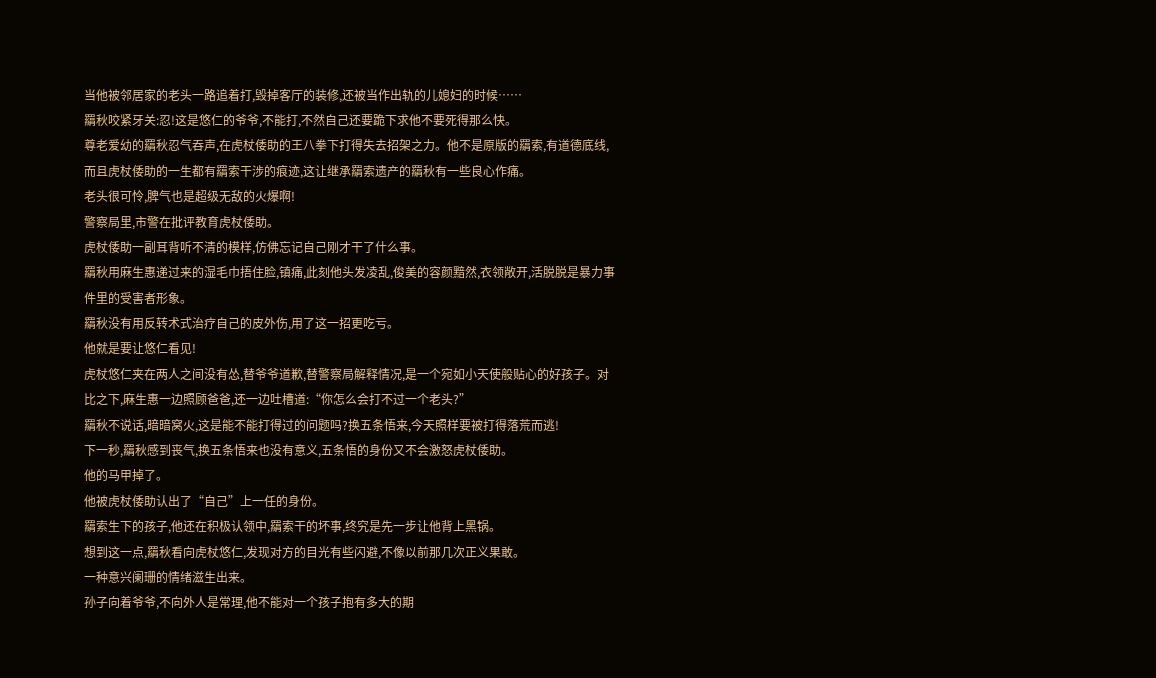当他被邻居家的老头一路追着打,毁掉客厅的装修,还被当作出轨的儿媳妇的时候……
羂秋咬紧牙关:忍!这是悠仁的爷爷,不能打,不然自己还要跪下求他不要死得那么快。
尊老爱幼的羂秋忍气吞声,在虎杖倭助的王八拳下打得失去招架之力。他不是原版的羂索,有道德底线,而且虎杖倭助的一生都有羂索干涉的痕迹,这让继承羂索遗产的羂秋有一些良心作痛。
老头很可怜,脾气也是超级无敌的火爆啊!
警察局里,市警在批评教育虎杖倭助。
虎杖倭助一副耳背听不清的模样,仿佛忘记自己刚才干了什么事。
羂秋用麻生惠递过来的湿毛巾捂住脸,镇痛,此刻他头发凌乱,俊美的容颜黯然,衣领敞开,活脱脱是暴力事件里的受害者形象。
羂秋没有用反转术式治疗自己的皮外伤,用了这一招更吃亏。
他就是要让悠仁看见!
虎杖悠仁夹在两人之间没有怂,替爷爷道歉,替警察局解释情况,是一个宛如小天使般贴心的好孩子。对比之下,麻生惠一边照顾爸爸,还一边吐槽道:“你怎么会打不过一个老头?”
羂秋不说话,暗暗窝火,这是能不能打得过的问题吗?换五条悟来,今天照样要被打得落荒而逃!
下一秒,羂秋感到丧气,换五条悟来也没有意义,五条悟的身份又不会激怒虎杖倭助。
他的马甲掉了。
他被虎杖倭助认出了“自己”上一任的身份。
羂索生下的孩子,他还在积极认领中,羂索干的坏事,终究是先一步让他背上黑锅。
想到这一点,羂秋看向虎杖悠仁,发现对方的目光有些闪避,不像以前那几次正义果敢。
一种意兴阑珊的情绪滋生出来。
孙子向着爷爷,不向外人是常理,他不能对一个孩子抱有多大的期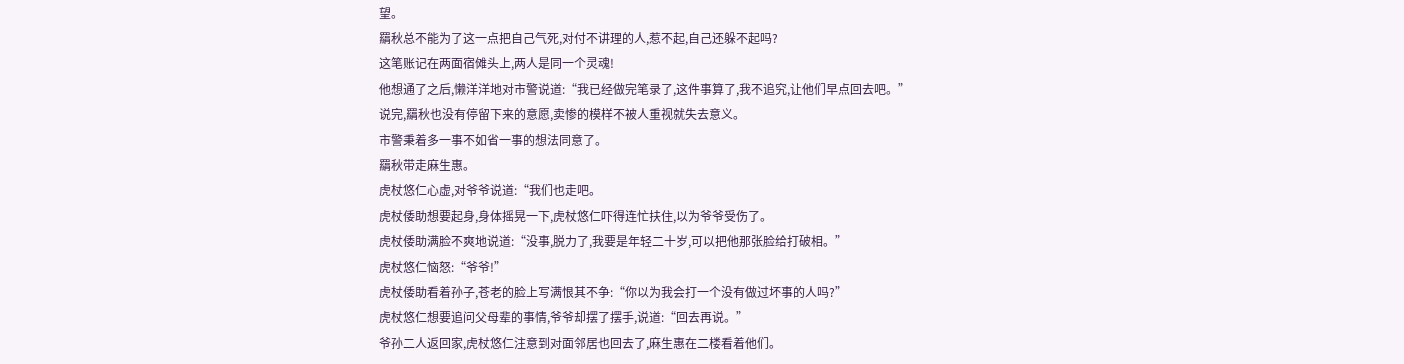望。
羂秋总不能为了这一点把自己气死,对付不讲理的人,惹不起,自己还躲不起吗?
这笔账记在两面宿傩头上,两人是同一个灵魂!
他想通了之后,懒洋洋地对市警说道:“我已经做完笔录了,这件事算了,我不追究,让他们早点回去吧。”
说完,羂秋也没有停留下来的意愿,卖惨的模样不被人重视就失去意义。
市警秉着多一事不如省一事的想法同意了。
羂秋带走麻生惠。
虎杖悠仁心虚,对爷爷说道:“我们也走吧。
虎杖倭助想要起身,身体摇晃一下,虎杖悠仁吓得连忙扶住,以为爷爷受伤了。
虎杖倭助满脸不爽地说道:“没事,脱力了,我要是年轻二十岁,可以把他那张脸给打破相。”
虎杖悠仁恼怒:“爷爷!”
虎杖倭助看着孙子,苍老的脸上写满恨其不争:“你以为我会打一个没有做过坏事的人吗?”
虎杖悠仁想要追问父母辈的事情,爷爷却摆了摆手,说道:“回去再说。”
爷孙二人返回家,虎杖悠仁注意到对面邻居也回去了,麻生惠在二楼看着他们。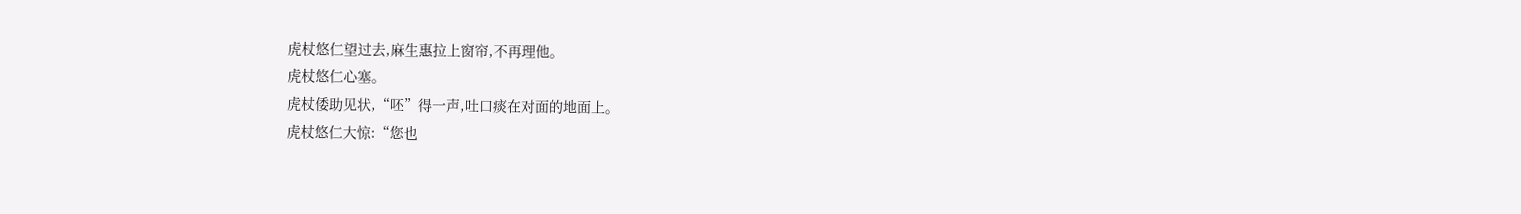虎杖悠仁望过去,麻生惠拉上窗帘,不再理他。
虎杖悠仁心塞。
虎杖倭助见状,“呸”得一声,吐口痰在对面的地面上。
虎杖悠仁大惊:“您也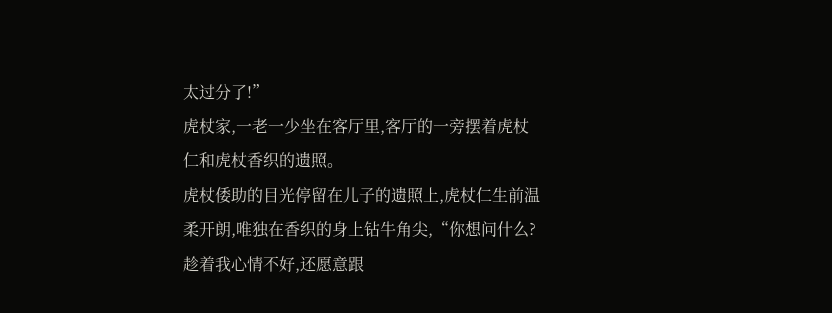太过分了!”
虎杖家,一老一少坐在客厅里,客厅的一旁摆着虎杖仁和虎杖香织的遗照。
虎杖倭助的目光停留在儿子的遗照上,虎杖仁生前温柔开朗,唯独在香织的身上钻牛角尖,“你想问什么?趁着我心情不好,还愿意跟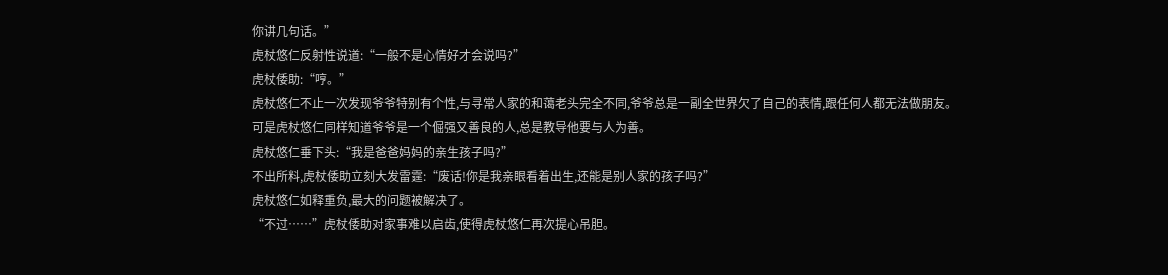你讲几句话。”
虎杖悠仁反射性说道:“一般不是心情好才会说吗?”
虎杖倭助:“哼。”
虎杖悠仁不止一次发现爷爷特别有个性,与寻常人家的和蔼老头完全不同,爷爷总是一副全世界欠了自己的表情,跟任何人都无法做朋友。
可是虎杖悠仁同样知道爷爷是一个倔强又善良的人,总是教导他要与人为善。
虎杖悠仁垂下头:“我是爸爸妈妈的亲生孩子吗?”
不出所料,虎杖倭助立刻大发雷霆:“废话!你是我亲眼看着出生,还能是别人家的孩子吗?”
虎杖悠仁如释重负,最大的问题被解决了。
“不过……”虎杖倭助对家事难以启齿,使得虎杖悠仁再次提心吊胆。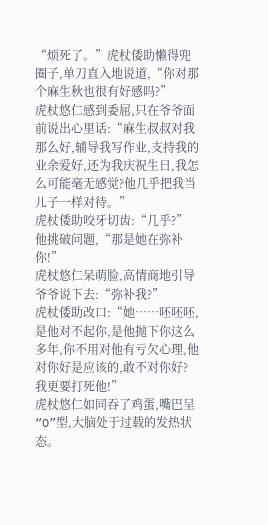“烦死了。”虎杖倭助懒得兜圈子,单刀直入地说道,“你对那个麻生秋也很有好感吗?”
虎杖悠仁感到委屈,只在爷爷面前说出心里话:“麻生叔叔对我那么好,辅导我写作业,支持我的业余爱好,还为我庆祝生日,我怎么可能毫无感觉?他几乎把我当儿子一样对待。”
虎杖倭助咬牙切齿:“几乎?”他挑破问题,“那是她在弥补你!”
虎杖悠仁呆萌脸,高情商地引导爷爷说下去:“弥补我?”
虎杖倭助改口:“她……呸呸呸,是他对不起你,是他抛下你这么多年,你不用对他有亏欠心理,他对你好是应该的,敢不对你好?我更要打死他!”
虎杖悠仁如同吞了鸡蛋,嘴巴呈“O”型,大脑处于过载的发热状态。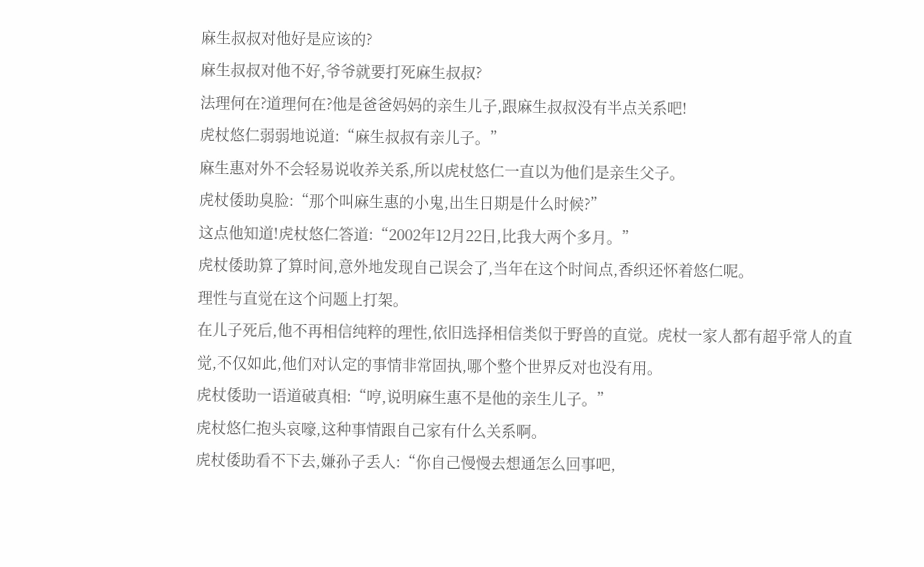麻生叔叔对他好是应该的?
麻生叔叔对他不好,爷爷就要打死麻生叔叔?
法理何在?道理何在?他是爸爸妈妈的亲生儿子,跟麻生叔叔没有半点关系吧!
虎杖悠仁弱弱地说道:“麻生叔叔有亲儿子。”
麻生惠对外不会轻易说收养关系,所以虎杖悠仁一直以为他们是亲生父子。
虎杖倭助臭脸:“那个叫麻生惠的小鬼,出生日期是什么时候?”
这点他知道!虎杖悠仁答道:“2002年12月22日,比我大两个多月。”
虎杖倭助算了算时间,意外地发现自己误会了,当年在这个时间点,香织还怀着悠仁呢。
理性与直觉在这个问题上打架。
在儿子死后,他不再相信纯粹的理性,依旧选择相信类似于野兽的直觉。虎杖一家人都有超乎常人的直觉,不仅如此,他们对认定的事情非常固执,哪个整个世界反对也没有用。
虎杖倭助一语道破真相:“哼,说明麻生惠不是他的亲生儿子。”
虎杖悠仁抱头哀嚎,这种事情跟自己家有什么关系啊。
虎杖倭助看不下去,嫌孙子丢人:“你自己慢慢去想通怎么回事吧,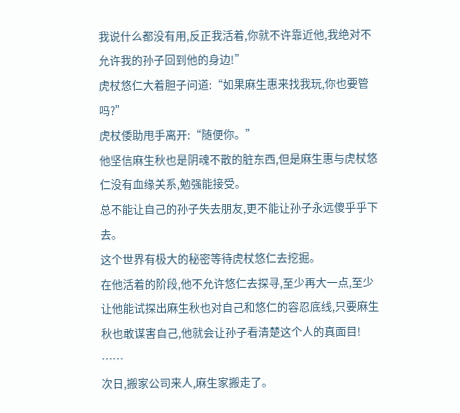我说什么都没有用,反正我活着,你就不许靠近他,我绝对不允许我的孙子回到他的身边!”
虎杖悠仁大着胆子问道:“如果麻生惠来找我玩,你也要管吗?”
虎杖倭助甩手离开:“随便你。”
他坚信麻生秋也是阴魂不散的脏东西,但是麻生惠与虎杖悠仁没有血缘关系,勉强能接受。
总不能让自己的孙子失去朋友,更不能让孙子永远傻乎乎下去。
这个世界有极大的秘密等待虎杖悠仁去挖掘。
在他活着的阶段,他不允许悠仁去探寻,至少再大一点,至少让他能试探出麻生秋也对自己和悠仁的容忍底线,只要麻生秋也敢谋害自己,他就会让孙子看清楚这个人的真面目!
……
次日,搬家公司来人,麻生家搬走了。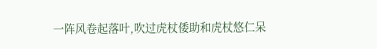一阵风卷起落叶,吹过虎杖倭助和虎杖悠仁呆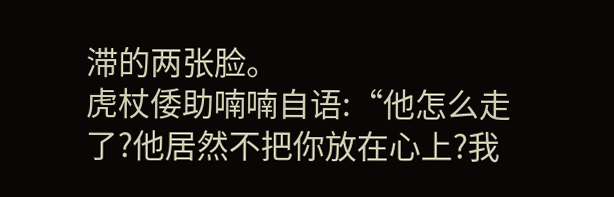滞的两张脸。
虎杖倭助喃喃自语:“他怎么走了?他居然不把你放在心上?我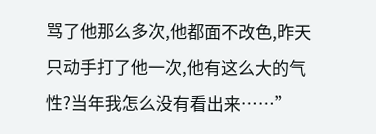骂了他那么多次,他都面不改色,昨天只动手打了他一次,他有这么大的气性?当年我怎么没有看出来……”